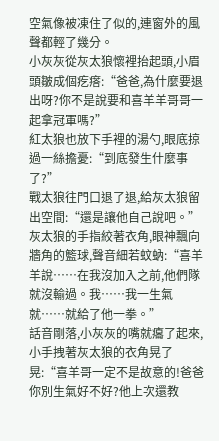空氣像被凍住了似的,連窗外的風聲都輕了幾分。
小灰灰從灰太狼懷裡抬起頭,小眉頭皺成個疙瘩:“爸爸,為什麼要退出呀?你不是說要和喜羊羊哥哥一起拿冠軍嗎?”
紅太狼也放下手裡的湯勺,眼底掠過一絲擔憂:“到底發生什麼事了?”
戰太狼往門口退了退,給灰太狼留出空間:“還是讓他自己說吧。”
灰太狼的手指絞著衣角,眼神飄向牆角的籃球,聲音細若蚊蚋:“喜羊羊說……在我沒加入之前,他們隊就沒輸過。我……我一生氣就……就給了他一拳。”
話音剛落,小灰灰的嘴就癟了起來,小手拽著灰太狼的衣角晃了晃:“喜羊哥一定不是故意的!爸爸你別生氣好不好?他上次還教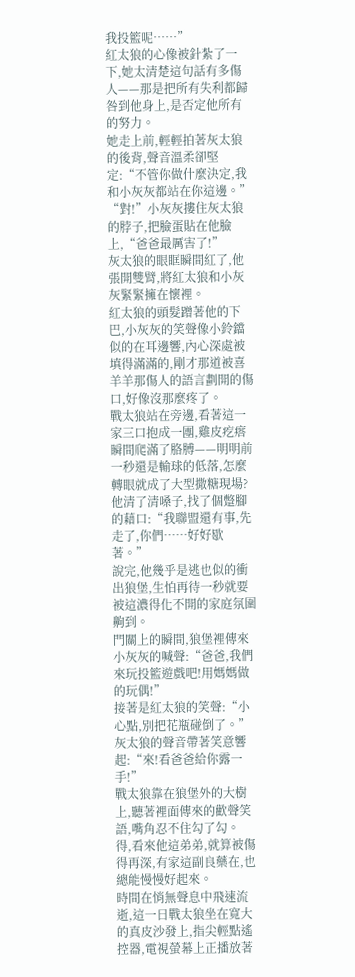我投籃呢……”
紅太狼的心像被針紮了一下,她太清楚這句話有多傷人——那是把所有失利都歸咎到他身上,是否定他所有的努力。
她走上前,輕輕拍著灰太狼的後背,聲音溫柔卻堅定:“不管你做什麼決定,我和小灰灰都站在你這邊。”
“對!”小灰灰摟住灰太狼的脖子,把臉蛋貼在他臉上,“爸爸最厲害了!”
灰太狼的眼眶瞬間紅了,他張開雙臂,將紅太狼和小灰灰緊緊擁在懷裡。
紅太狼的頭髮蹭著他的下巴,小灰灰的笑聲像小鈴鐺似的在耳邊響,內心深處被填得滿滿的,剛才那道被喜羊羊那傷人的語言劃開的傷口,好像沒那麼疼了。
戰太狼站在旁邊,看著這一家三口抱成一團,雞皮疙瘩瞬間爬滿了胳膊——明明前一秒還是輸球的低落,怎麼轉眼就成了大型撒糖現場?
他清了清嗓子,找了個蹩腳的藉口:“我聯盟還有事,先走了,你們……好好歇著。”
說完,他幾乎是逃也似的衝出狼堡,生怕再待一秒就要被這濃得化不開的家庭氛圍齁到。
門關上的瞬間,狼堡裡傳來小灰灰的喊聲:“爸爸,我們來玩投籃遊戲吧!用媽媽做的玩偶!”
接著是紅太狼的笑聲:“小心點,別把花瓶碰倒了。”
灰太狼的聲音帶著笑意響起:“來!看爸爸給你露一手!”
戰太狼靠在狼堡外的大樹上,聽著裡面傳來的歡聲笑語,嘴角忍不住勾了勾。
得,看來他這弟弟,就算被傷得再深,有家這副良藥在,也總能慢慢好起來。
時間在悄無聲息中飛速流逝,這一日戰太狼坐在寬大的真皮沙發上,指尖輕點遙控器,電視螢幕上正播放著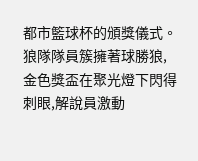都市籃球杯的頒獎儀式。
狼隊隊員簇擁著球勝狼,金色獎盃在聚光燈下閃得刺眼,解說員激動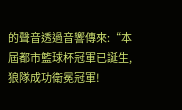的聲音透過音響傳來:“本屆都市籃球杯冠軍已誕生,狼隊成功衛冕冠軍!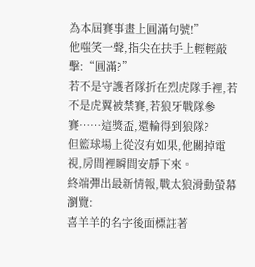為本屆賽事畫上圓滿句號!”
他嗤笑一聲,指尖在扶手上輕輕敲擊:“圓滿?”
若不是守護者隊折在烈虎隊手裡,若不是虎翼被禁賽,若狼牙戰隊參賽……這獎盃,還輪得到狼隊?
但籃球場上從沒有如果,他關掉電視,房間裡瞬間安靜下來。
終端彈出最新情報,戰太狼滑動螢幕瀏覽:
喜羊羊的名字後面標註著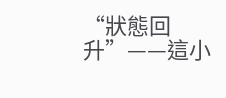“狀態回升”——這小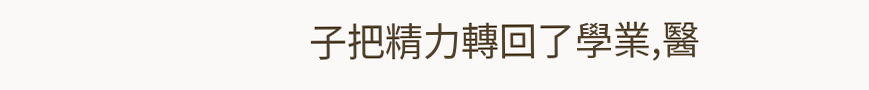子把精力轉回了學業,醫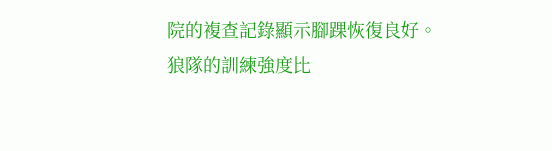院的複查記錄顯示腳踝恢復良好。
狼隊的訓練強度比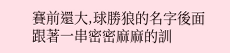賽前還大,球勝狼的名字後面跟著一串密密麻麻的訓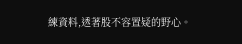練資料,透著股不容置疑的野心。